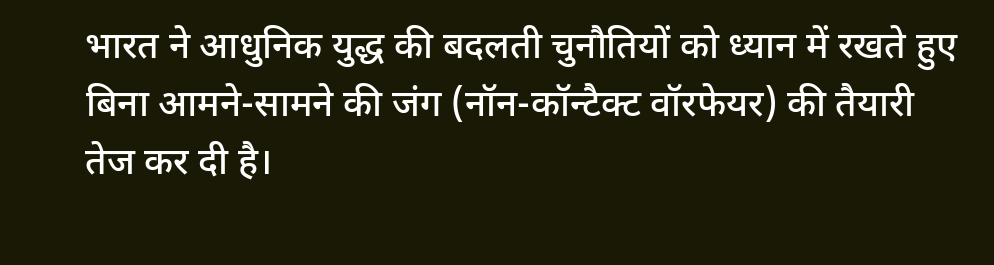भारत ने आधुनिक युद्ध की बदलती चुनौतियों को ध्यान में रखते हुए बिना आमने-सामने की जंग (नॉन-कॉन्टैक्ट वॉरफेयर) की तैयारी तेज कर दी है।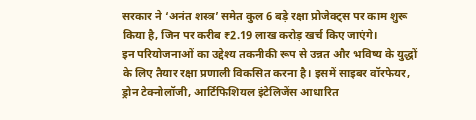सरकार ने ‘अनंत शस्त्र’ समेत कुल 6 बड़े रक्षा प्रोजेक्ट्स पर काम शुरू किया है, जिन पर करीब ₹2.19 लाख करोड़ खर्च किए जाएंगे।
इन परियोजनाओं का उद्देश्य तकनीकी रूप से उन्नत और भविष्य के युद्धों के लिए तैयार रक्षा प्रणाली विकसित करना है। इसमें साइबर वॉरफेयर, ड्रोन टेक्नोलॉजी, आर्टिफिशियल इंटेलिजेंस आधारित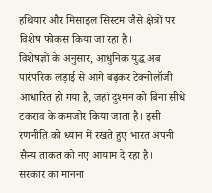हथियार और मिसाइल सिस्टम जैसे क्षेत्रों पर विशेष फोकस किया जा रहा है।
विशेषज्ञों के अनुसार, आधुनिक युद्ध अब पारंपरिक लड़ाई से आगे बढ़कर टेक्नोलॉजी आधारित हो गया है, जहां दुश्मन को बिना सीधे टकराव के कमजोर किया जाता है। इसी रणनीति को ध्यान में रखते हुए भारत अपनी सैन्य ताकत को नए आयाम दे रहा है।
सरकार का मानना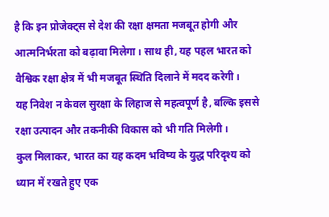है कि इन प्रोजेक्ट्स से देश की रक्षा क्षमता मजबूत होगी और आत्मनिर्भरता को बढ़ावा मिलेगा। साथ ही, यह पहल भारत को वैश्विक रक्षा क्षेत्र में भी मजबूत स्थिति दिलाने में मदद करेगी।
यह निवेश न केवल सुरक्षा के लिहाज से महत्वपूर्ण है, बल्कि इससे रक्षा उत्पादन और तकनीकी विकास को भी गति मिलेगी।
कुल मिलाकर, भारत का यह कदम भविष्य के युद्ध परिदृश्य को ध्यान में रखते हुए एक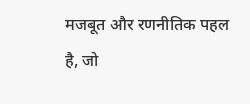मजबूत और रणनीतिक पहल है, जो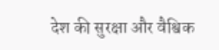देश की सुरक्षा और वैश्विक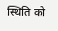स्थिति को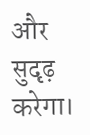और सुदृढ़ करेगा।